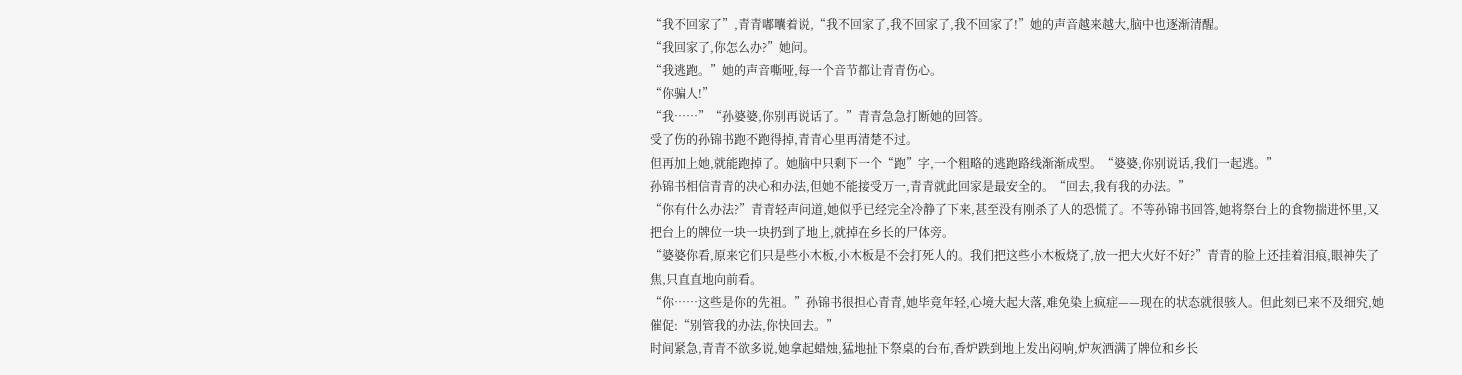“我不回家了”,青青嘟囔着说,“我不回家了,我不回家了,我不回家了!”她的声音越来越大,脑中也逐渐清醒。
“我回家了,你怎么办?”她问。
“我逃跑。”她的声音嘶哑,每一个音节都让青青伤心。
“你骗人!”
“我……”“孙婆婆,你别再说话了。”青青急急打断她的回答。
受了伤的孙锦书跑不跑得掉,青青心里再清楚不过。
但再加上她,就能跑掉了。她脑中只剩下一个“跑”字,一个粗略的逃跑路线渐渐成型。“婆婆,你别说话,我们一起逃。”
孙锦书相信青青的决心和办法,但她不能接受万一,青青就此回家是最安全的。“回去,我有我的办法。”
“你有什么办法?”青青轻声问道,她似乎已经完全冷静了下来,甚至没有刚杀了人的恐慌了。不等孙锦书回答,她将祭台上的食物揣进怀里,又把台上的牌位一块一块扔到了地上,就掉在乡长的尸体旁。
“婆婆你看,原来它们只是些小木板,小木板是不会打死人的。我们把这些小木板烧了,放一把大火好不好?”青青的脸上还挂着泪痕,眼神失了焦,只直直地向前看。
“你……这些是你的先祖。”孙锦书很担心青青,她毕竟年轻,心境大起大落,难免染上疯症——现在的状态就很骇人。但此刻已来不及细究,她催促:“别管我的办法,你快回去。”
时间紧急,青青不欲多说,她拿起蜡烛,猛地扯下祭桌的台布,香炉跌到地上发出闷响,炉灰洒满了牌位和乡长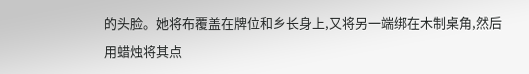的头脸。她将布覆盖在牌位和乡长身上,又将另一端绑在木制桌角,然后用蜡烛将其点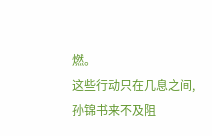燃。
这些行动只在几息之间,孙锦书来不及阻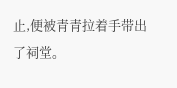止,便被青青拉着手带出了祠堂。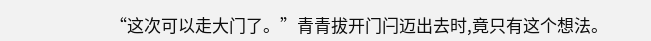“这次可以走大门了。”青青拔开门闩迈出去时,竟只有这个想法。